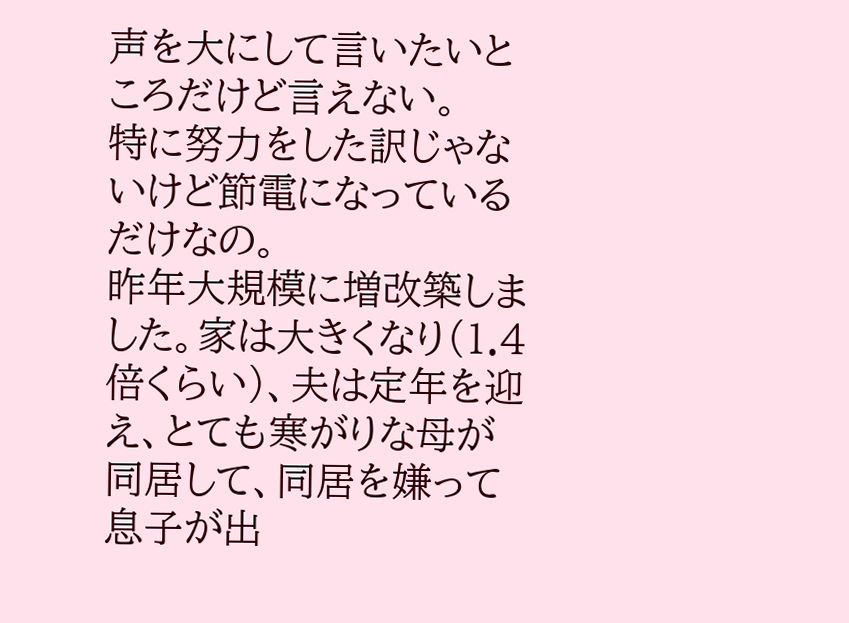声を大にして言いたいところだけど言えない。
特に努力をした訳じゃないけど節電になっているだけなの。
昨年大規模に増改築しました。家は大きくなり(1.4倍くらい)、夫は定年を迎え、とても寒がりな母が同居して、同居を嫌って息子が出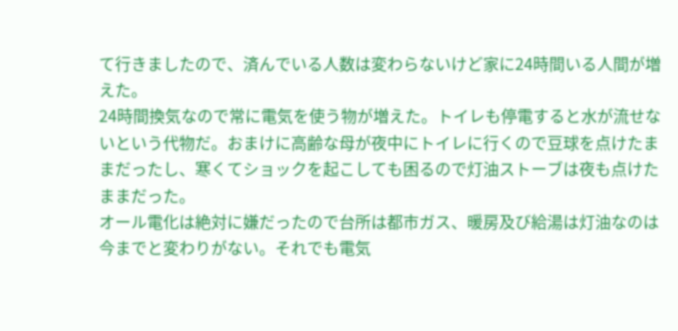て行きましたので、済んでいる人数は変わらないけど家に24時間いる人間が増えた。
24時間換気なので常に電気を使う物が増えた。トイレも停電すると水が流せないという代物だ。おまけに高齢な母が夜中にトイレに行くので豆球を点けたままだったし、寒くてショックを起こしても困るので灯油ストーブは夜も点けたままだった。
オール電化は絶対に嫌だったので台所は都市ガス、暖房及び給湯は灯油なのは今までと変わりがない。それでも電気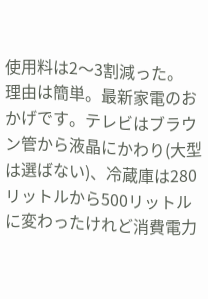使用料は2〜3割減った。
理由は簡単。最新家電のおかげです。テレビはブラウン管から液晶にかわり(大型は選ばない)、冷蔵庫は280リットルから500リットルに変わったけれど消費電力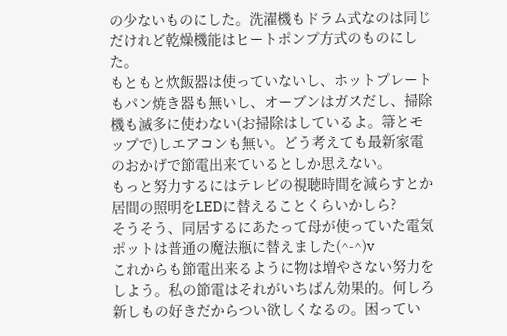の少ないものにした。洗濯機もドラム式なのは同じだけれど乾燥機能はヒートポンプ方式のものにした。
もともと炊飯器は使っていないし、ホットプレートもパン焼き器も無いし、オーブンはガスだし、掃除機も滅多に使わない(お掃除はしているよ。箒とモップで)しエアコンも無い。どう考えても最新家電のおかげで節電出来ているとしか思えない。
もっと努力するにはテレビの視聴時間を減らすとか居間の照明をLEDに替えることくらいかしら?
そうそう、同居するにあたって母が使っていた電気ポットは普通の魔法瓶に替えました(^-^)v
これからも節電出来るように物は増やさない努力をしよう。私の節電はそれがいちばん効果的。何しろ新しもの好きだからつい欲しくなるの。困ってい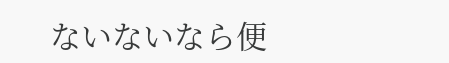ないないなら便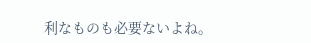利なものも必要ないよね。